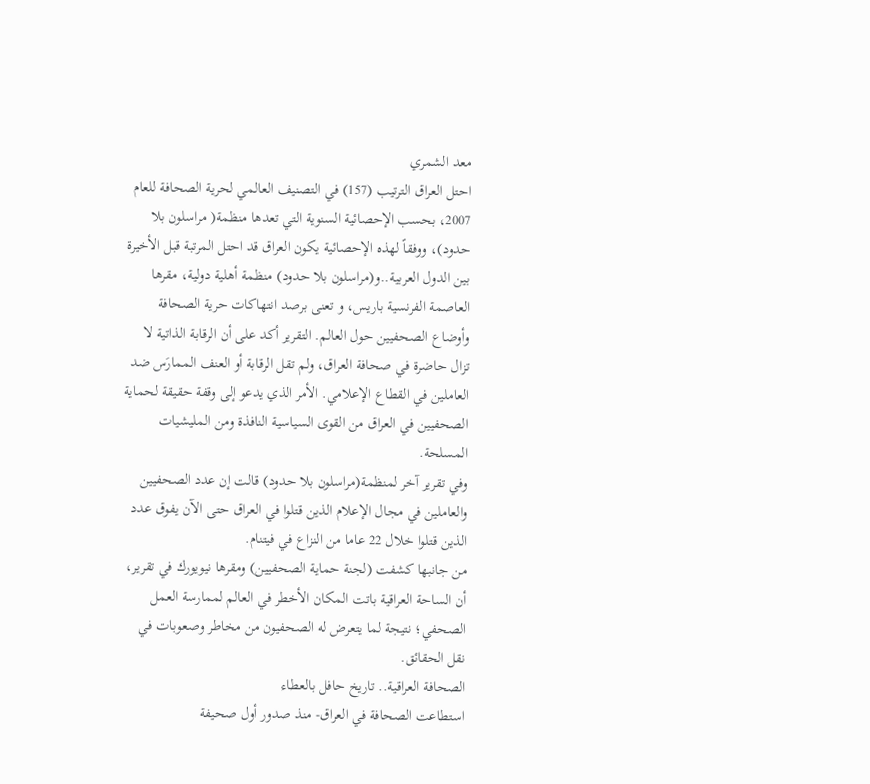معد الشمري
احتل العراق الترتيب (157) في التصنيف العالمي لحرية الصحافة للعام 2007، بحسب الإحصائية السنوية التي تعدها منظمة( مراسلون بلا حدود)، ووفقاً لهذه الإحصائية يكون العراق قد احتل المرتبة قبل الأخيرة بين الدول العربية..و(مراسلون بلا حدود) منظمة أهلية دولية، مقرها العاصمة الفرنسية باريس، و تعنى برصد انتهاكات حرية الصحافة وأوضاع الصحفيين حول العالم. التقرير أكد على أن الرقابة الذاتية لا تزال حاضرة في صحافة العراق، ولم تقل الرقابة أو العنف الممارَس ضد العاملين في القطاع الإعلامي. الأمر الذي يدعو إلى وقفة حقيقة لحماية الصحفيين في العراق من القوى السياسية النافذة ومن المليشيات المسلحة.
وفي تقرير آخر لمنظمة(مراسلون بلا حدود) قالت إن عدد الصحفيين والعاملين في مجال الإعلام الذين قتلوا في العراق حتى الآن يفوق عدد الذين قتلوا خلال 22 عاما من النزاع في فيتنام.
من جانبها كشفت (لجنة حماية الصحفيين) ومقرها نيويورك في تقرير، أن الساحة العراقية باتت المكان الأخطر في العالم لممارسة العمل الصحفي؛ نتيجة لما يتعرض له الصحفيون من مخاطر وصعوبات في نقل الحقائق.
الصحافة العراقية.. تاريخ حافل بالعطاء
استطاعت الصحافة في العراق- منذ صدور أول صحيفة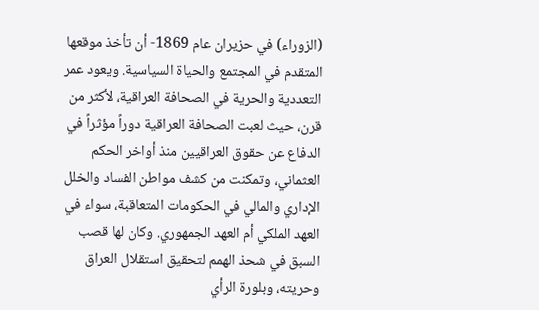(الزوراء) في حزيران عام 1869- أن تأخذ موقعها المتقدم في المجتمع والحياة السياسية. ويعود عمر التعددية والحرية في الصحافة العراقية، لأكثر من قرن، حيث لعبت الصحافة العراقية دوراً مؤثراً في الدفاع عن حقوق العراقيين منذ أواخر الحكم العثماني، وتمكنت من كشف مواطن الفساد والخلل الإداري والمالي في الحكومات المتعاقبة، سواء في العهد الملكي أم العهد الجمهوري. وكان لها قصب السبق في شحذ الهمم لتحقيق استقلال العراق وحريته، وبلورة الرأي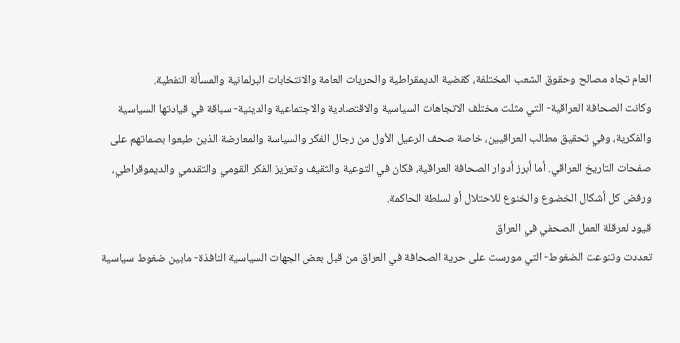العام تجاه مصالح وحقوق الشعب المختلفة، كقضية الديمقراطية والحريات العامة والانتخابات البرلمانية والمسألة النفطية.
وكانت الصحافة العراقية- التي مثلت مختلف الاتجاهات السياسية والاقتصادية والاجتماعية والدينية- سباقة في قيادتها السياسية والفكرية، وفي تحقيق مطالب العراقيين، خاصة صحف الرعيل الأول من رجال الفكر والسياسة والمعارضة الذين طبعوا بصماتهم على صفحات التاريخ العراقي. أما أبرز أدوار الصحافة العراقية، فكان في التوعية والثقيف وتعزيز الفكر القومي والتقدمي والديموقراطي، ورفض كل أشكال الخضوع والخنوع للاحتلال أو لسلطة الحاكمة.
قيود لعرقلة العمل الصحفي في العراق
تعددت وتنوعت الضغوط- التي مورست على حرية الصحافة في العراق من قبل بعض الجهات السياسية النافذة- مابين ضغوط سياسية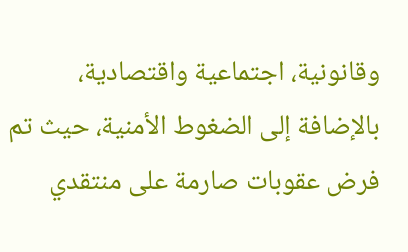وقانونية، اجتماعية واقتصادية، بالإضافة إلى الضغوط الأمنية، حيث تم فرض عقوبات صارمة على منتقدي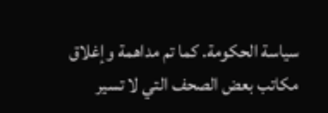سياسة الحكومة. كما تم مداهمة وإغلاق مكاتب بعض الصحف التي لا تسير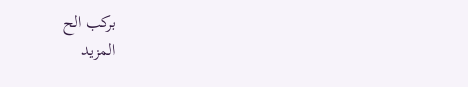بركب الح
المزيد